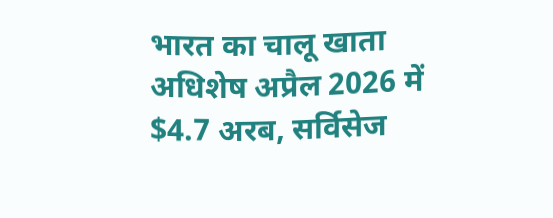भारत का चालू खाता अधिशेष अप्रैल 2026 में $4.7 अरब, सर्विसेज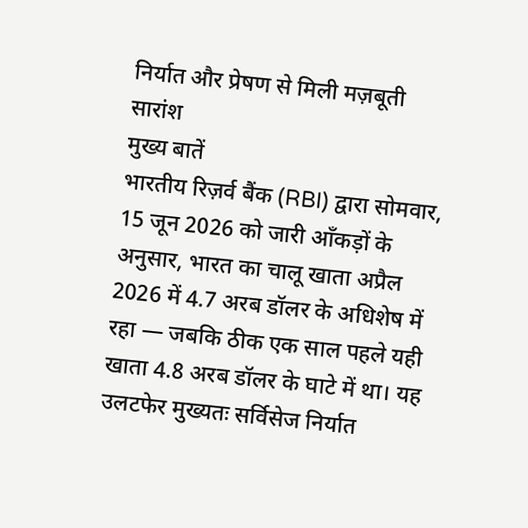निर्यात और प्रेषण से मिली मज़बूती
सारांश
मुख्य बातें
भारतीय रिज़र्व बैंक (RBI) द्वारा सोमवार, 15 जून 2026 को जारी आँकड़ों के अनुसार, भारत का चालू खाता अप्रैल 2026 में 4.7 अरब डॉलर के अधिशेष में रहा — जबकि ठीक एक साल पहले यही खाता 4.8 अरब डॉलर के घाटे में था। यह उलटफेर मुख्यतः सर्विसेज निर्यात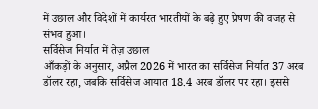में उछाल और विदेशों में कार्यरत भारतीयों के बढ़े हुए प्रेषण की वजह से संभव हुआ।
सर्विसेज निर्यात में तेज़ उछाल
आँकड़ों के अनुसार, अप्रैल 2026 में भारत का सर्विसेज निर्यात 37 अरब डॉलर रहा, जबकि सर्विसेज आयात 18.4 अरब डॉलर पर रहा। इससे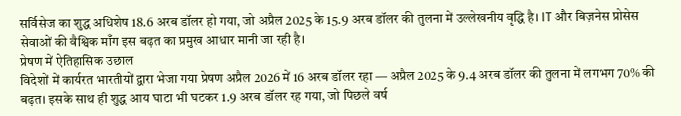सर्विसेज का शुद्ध अधिशेष 18.6 अरब डॉलर हो गया, जो अप्रैल 2025 के 15.9 अरब डॉलर की तुलना में उल्लेखनीय वृद्धि है। IT और बिज़नेस प्रोसेस सेवाओं की वैश्विक माँग इस बढ़त का प्रमुख आधार मानी जा रही है।
प्रेषण में ऐतिहासिक उछाल
विदेशों में कार्यरत भारतीयों द्वारा भेजा गया प्रेषण अप्रैल 2026 में 16 अरब डॉलर रहा — अप्रैल 2025 के 9.4 अरब डॉलर की तुलना में लगभग 70% की बढ़त। इसके साथ ही शुद्ध आय घाटा भी घटकर 1.9 अरब डॉलर रह गया, जो पिछले वर्ष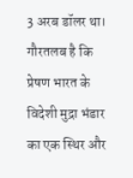3 अरब डॉलर था। गौरतलब है कि प्रेषण भारत के विदेशी मुद्रा भंडार का एक स्थिर और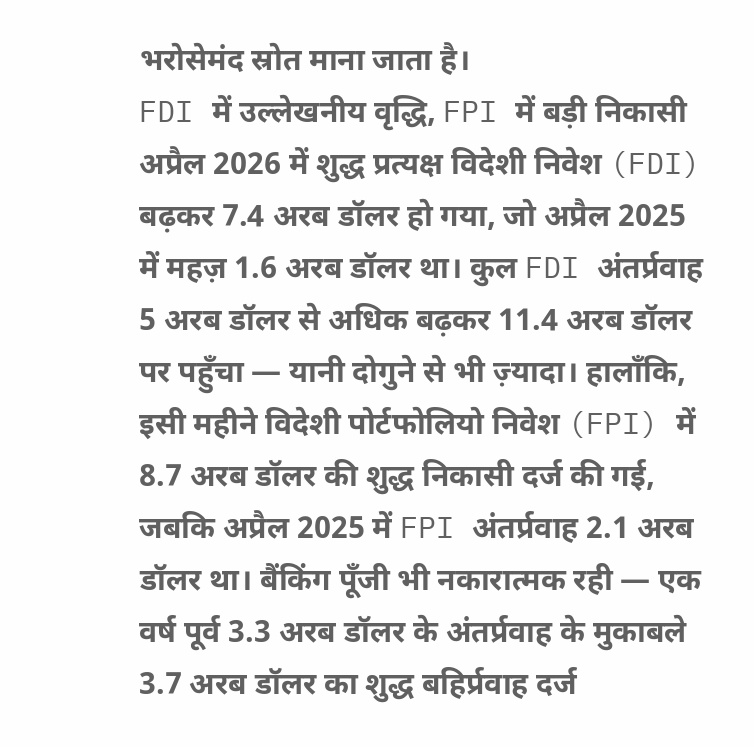भरोसेमंद स्रोत माना जाता है।
FDI में उल्लेखनीय वृद्धि, FPI में बड़ी निकासी
अप्रैल 2026 में शुद्ध प्रत्यक्ष विदेशी निवेश (FDI) बढ़कर 7.4 अरब डॉलर हो गया, जो अप्रैल 2025 में महज़ 1.6 अरब डॉलर था। कुल FDI अंतर्प्रवाह 5 अरब डॉलर से अधिक बढ़कर 11.4 अरब डॉलर पर पहुँचा — यानी दोगुने से भी ज़्यादा। हालाँकि, इसी महीने विदेशी पोर्टफोलियो निवेश (FPI) में 8.7 अरब डॉलर की शुद्ध निकासी दर्ज की गई, जबकि अप्रैल 2025 में FPI अंतर्प्रवाह 2.1 अरब डॉलर था। बैंकिंग पूँजी भी नकारात्मक रही — एक वर्ष पूर्व 3.3 अरब डॉलर के अंतर्प्रवाह के मुकाबले 3.7 अरब डॉलर का शुद्ध बहिर्प्रवाह दर्ज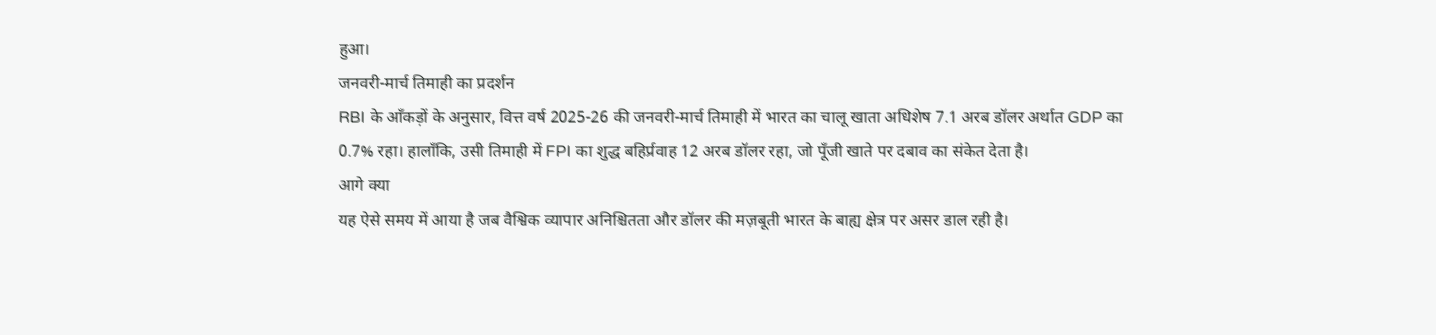हुआ।
जनवरी-मार्च तिमाही का प्रदर्शन
RBI के आँकड़ों के अनुसार, वित्त वर्ष 2025-26 की जनवरी-मार्च तिमाही में भारत का चालू खाता अधिशेष 7.1 अरब डॉलर अर्थात GDP का 0.7% रहा। हालाँकि, उसी तिमाही में FPI का शुद्ध बहिर्प्रवाह 12 अरब डॉलर रहा, जो पूँजी खाते पर दबाव का संकेत देता है।
आगे क्या
यह ऐसे समय में आया है जब वैश्विक व्यापार अनिश्चितता और डॉलर की मज़बूती भारत के बाह्य क्षेत्र पर असर डाल रही है।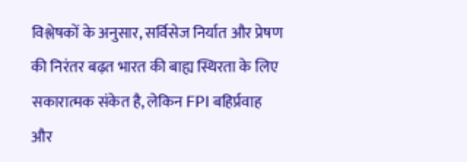विश्लेषकों के अनुसार, सर्विसेज निर्यात और प्रेषण की निरंतर बढ़त भारत की बाह्य स्थिरता के लिए सकारात्मक संकेत है, लेकिन FPI बहिर्प्रवाह और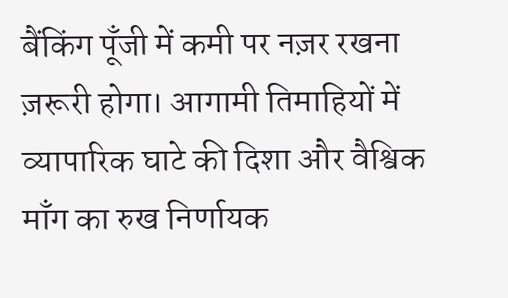बैंकिंग पूँजी में कमी पर नज़र रखना ज़रूरी होगा। आगामी तिमाहियों में व्यापारिक घाटे की दिशा और वैश्विक माँग का रुख निर्णायक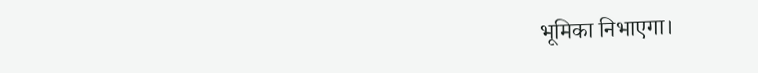भूमिका निभाएगा।